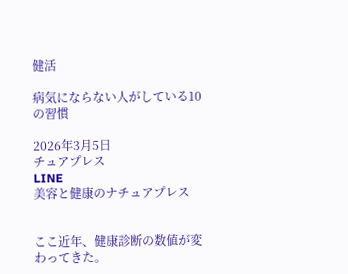健活

病気にならない人がしている10の習慣

2026年3月5日
チュアプレス
LINE
美容と健康のナチュアプレス


ここ近年、健康診断の数値が変わってきた。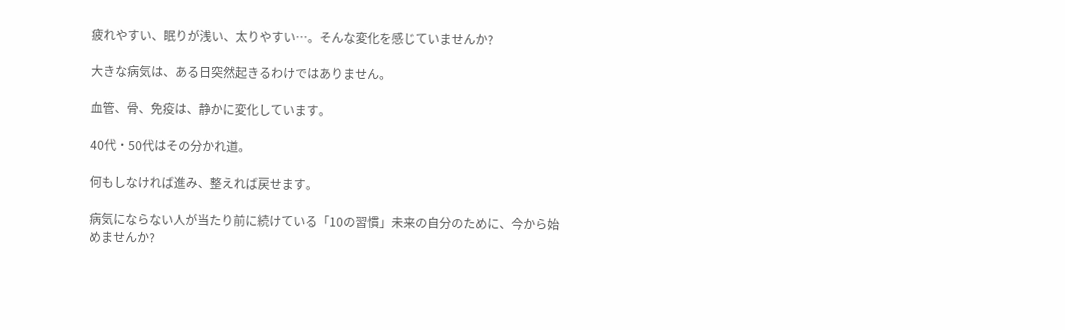疲れやすい、眠りが浅い、太りやすい…。そんな変化を感じていませんか?

大きな病気は、ある日突然起きるわけではありません。

血管、骨、免疫は、静かに変化しています。

40代・50代はその分かれ道。

何もしなければ進み、整えれば戻せます。

病気にならない人が当たり前に続けている「10の習慣」未来の自分のために、今から始めませんか?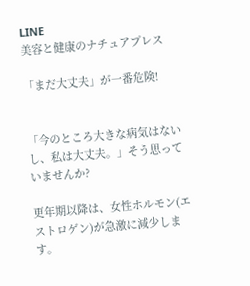LINE
美容と健康のナチュアプレス

「まだ大丈夫」が一番危険!


「今のところ大きな病気はないし、私は大丈夫。」そう思っていませんか?

更年期以降は、女性ホルモン(エストロゲン)が急激に減少します。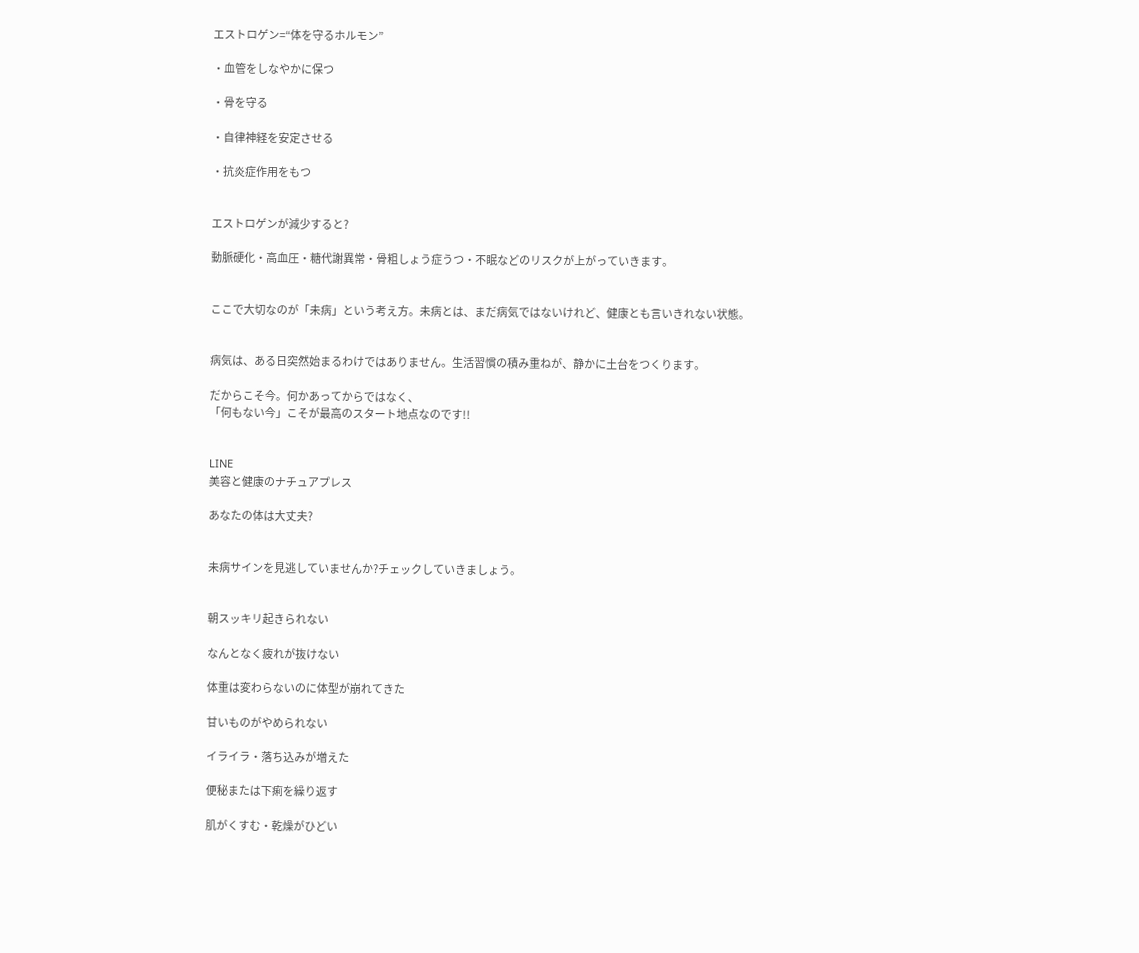エストロゲン=“体を守るホルモン”

・血管をしなやかに保つ

・骨を守る

・自律神経を安定させる

・抗炎症作用をもつ


エストロゲンが減少すると?

動脈硬化・高血圧・糖代謝異常・骨粗しょう症うつ・不眠などのリスクが上がっていきます。


ここで大切なのが「未病」という考え方。未病とは、まだ病気ではないけれど、健康とも言いきれない状態。


病気は、ある日突然始まるわけではありません。生活習慣の積み重ねが、静かに土台をつくります。

だからこそ今。何かあってからではなく、
「何もない今」こそが最高のスタート地点なのです!!


LINE
美容と健康のナチュアプレス

あなたの体は大丈夫?


未病サインを見逃していませんか?チェックしていきましょう。


朝スッキリ起きられない

なんとなく疲れが抜けない

体重は変わらないのに体型が崩れてきた

甘いものがやめられない

イライラ・落ち込みが増えた

便秘または下痢を繰り返す

肌がくすむ・乾燥がひどい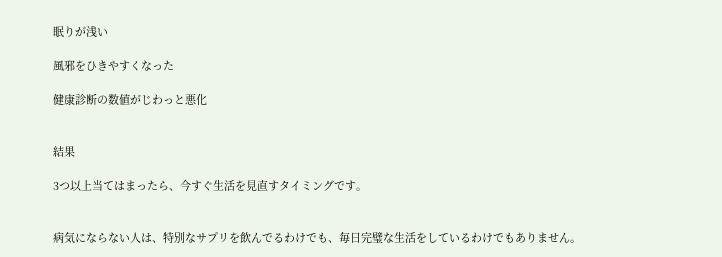眠りが浅い

風邪をひきやすくなった

健康診断の数値がじわっと悪化


結果

3つ以上当てはまったら、今すぐ生活を見直すタイミングです。


病気にならない人は、特別なサプリを飲んでるわけでも、毎日完璧な生活をしているわけでもありません。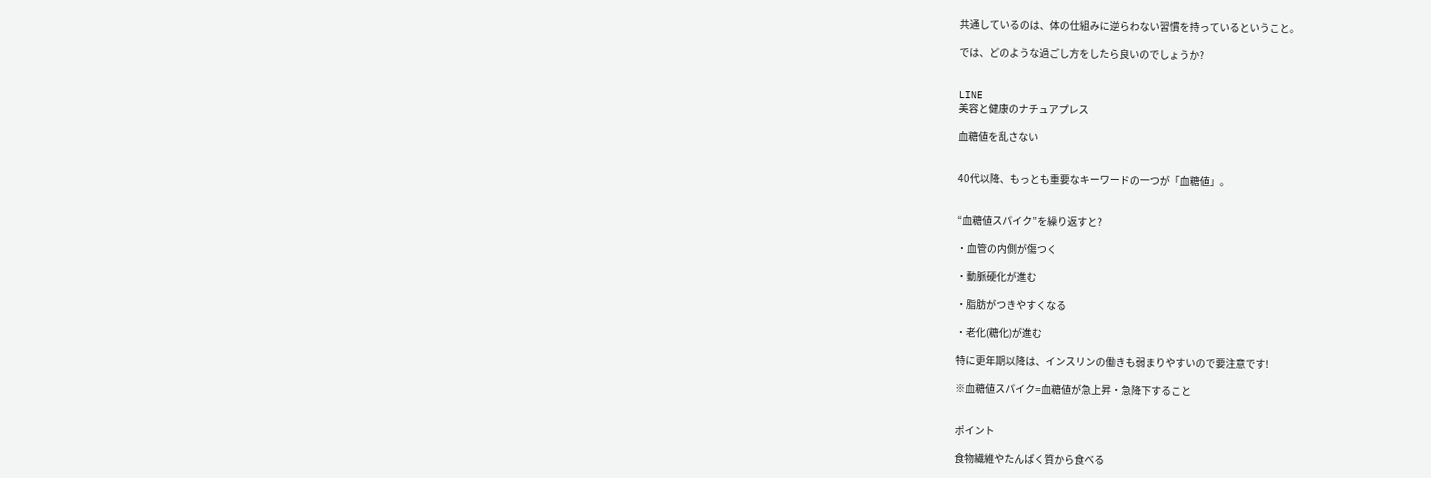共通しているのは、体の仕組みに逆らわない習慣を持っているということ。

では、どのような過ごし方をしたら良いのでしょうか?


LINE
美容と健康のナチュアプレス

血糖値を乱さない


40代以降、もっとも重要なキーワードの一つが「血糖値」。


“血糖値スパイク”を繰り返すと?

・血管の内側が傷つく

・動脈硬化が進む

・脂肪がつきやすくなる

・老化(糖化)が進む

特に更年期以降は、インスリンの働きも弱まりやすいので要注意です!

※血糖値スパイク=血糖値が急上昇・急降下すること


ポイント

食物繊維やたんぱく質から食べる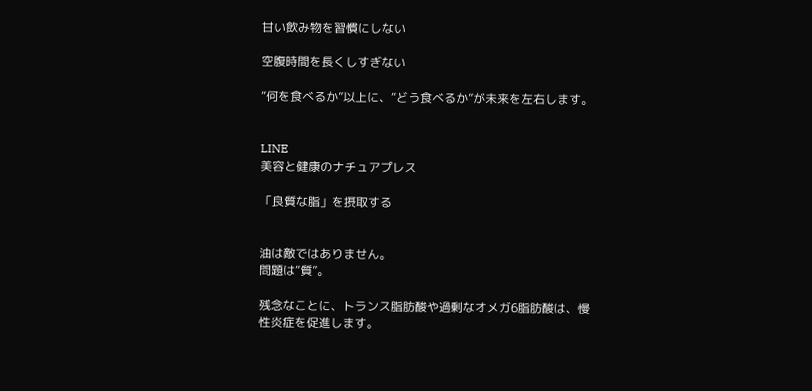甘い飲み物を習慣にしない

空腹時間を長くしすぎない

“何を食べるか”以上に、“どう食べるか”が未来を左右します。


LINE
美容と健康のナチュアプレス

「良質な脂」を摂取する


油は敵ではありません。
問題は“質”。

残念なことに、トランス脂肪酸や過剰なオメガ6脂肪酸は、慢性炎症を促進します。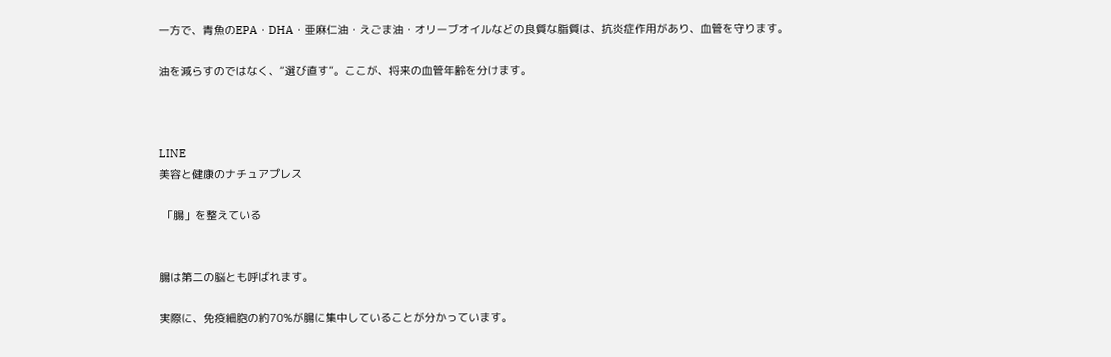一方で、青魚のEPA・DHA・亜麻仁油・えごま油・オリーブオイルなどの良質な脂質は、抗炎症作用があり、血管を守ります。

油を減らすのではなく、“選び直す”。ここが、将来の血管年齢を分けます。



LINE
美容と健康のナチュアプレス

 「腸」を整えている


腸は第二の脳とも呼ばれます。

実際に、免疫細胞の約70%が腸に集中していることが分かっています。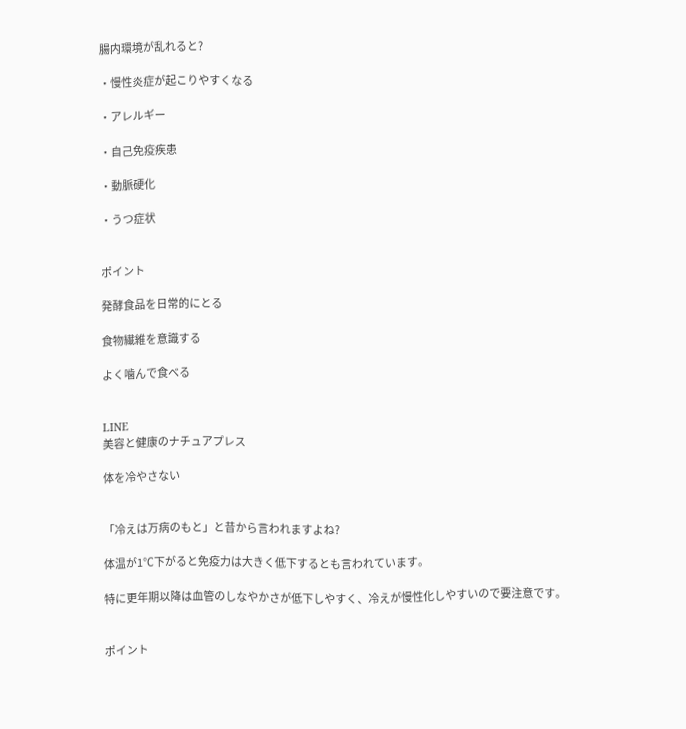腸内環境が乱れると?

・慢性炎症が起こりやすくなる

・アレルギー

・自己免疫疾患

・動脈硬化

・うつ症状


ポイント

発酵食品を日常的にとる

食物繊維を意識する

よく噛んで食べる


LINE
美容と健康のナチュアプレス

体を冷やさない


「冷えは万病のもと」と昔から言われますよね?

体温が1℃下がると免疫力は大きく低下するとも言われています。

特に更年期以降は血管のしなやかさが低下しやすく、冷えが慢性化しやすいので要注意です。


ポイント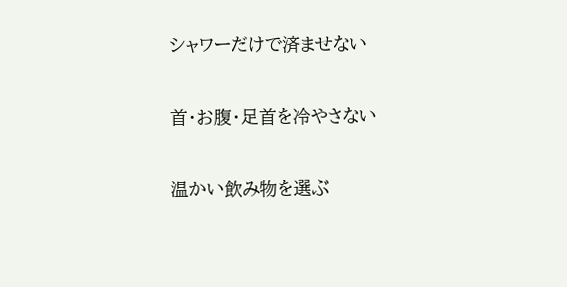シャワーだけで済ませない

首・お腹・足首を冷やさない

温かい飲み物を選ぶ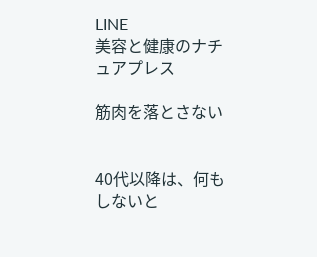LINE
美容と健康のナチュアプレス

筋肉を落とさない


40代以降は、何もしないと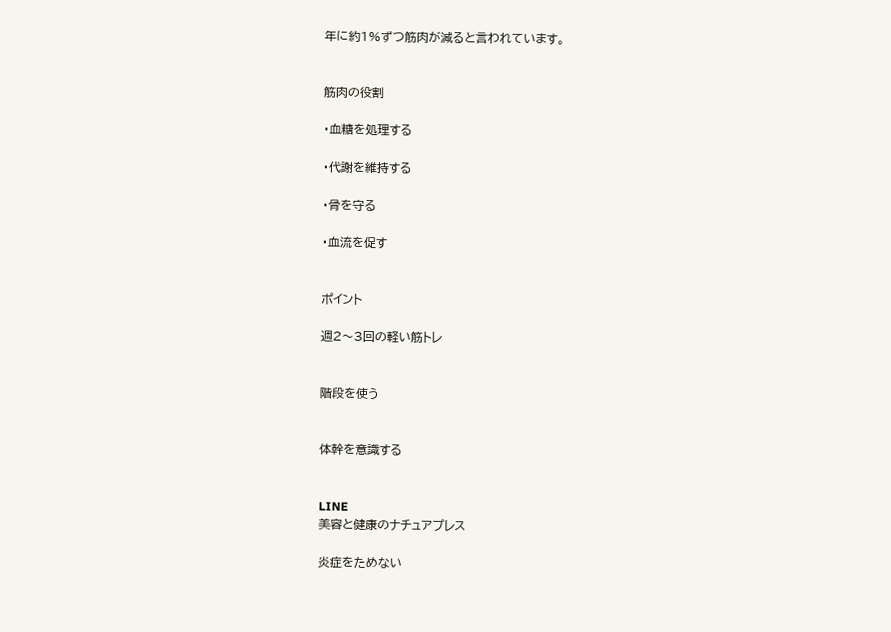年に約1%ずつ筋肉が減ると言われています。


筋肉の役割

・血糖を処理する

・代謝を維持する

・骨を守る

・血流を促す


ポイント

週2〜3回の軽い筋トレ


階段を使う


体幹を意識する


LINE
美容と健康のナチュアプレス

炎症をためない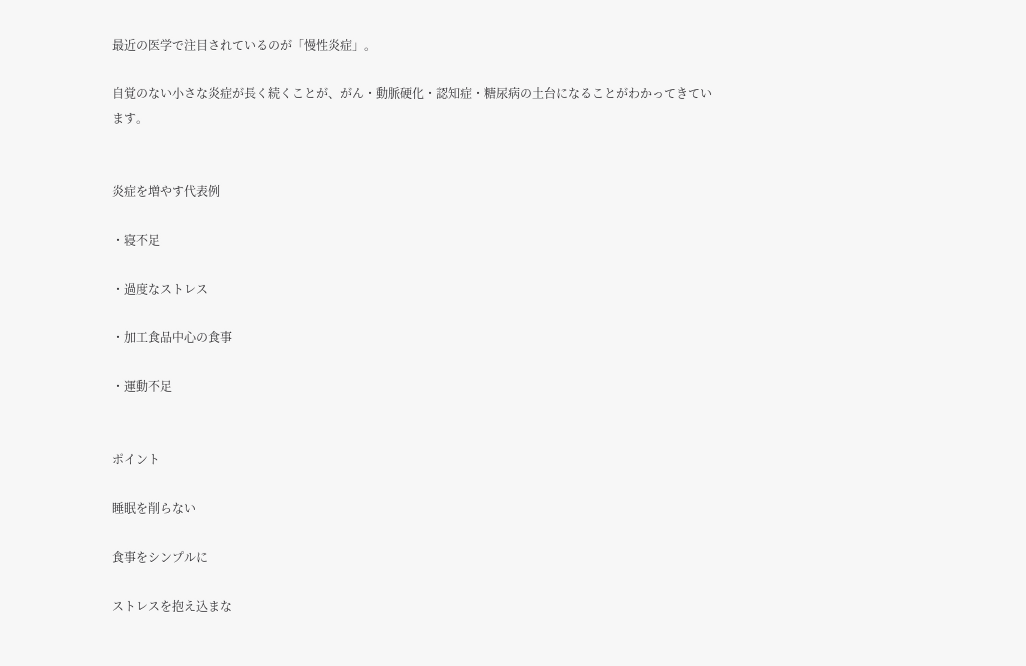最近の医学で注目されているのが「慢性炎症」。

自覚のない小さな炎症が長く続くことが、がん・動脈硬化・認知症・糖尿病の土台になることがわかってきています。


炎症を増やす代表例

・寝不足

・過度なストレス

・加工食品中心の食事

・運動不足


ポイント

睡眠を削らない

食事をシンプルに

ストレスを抱え込まな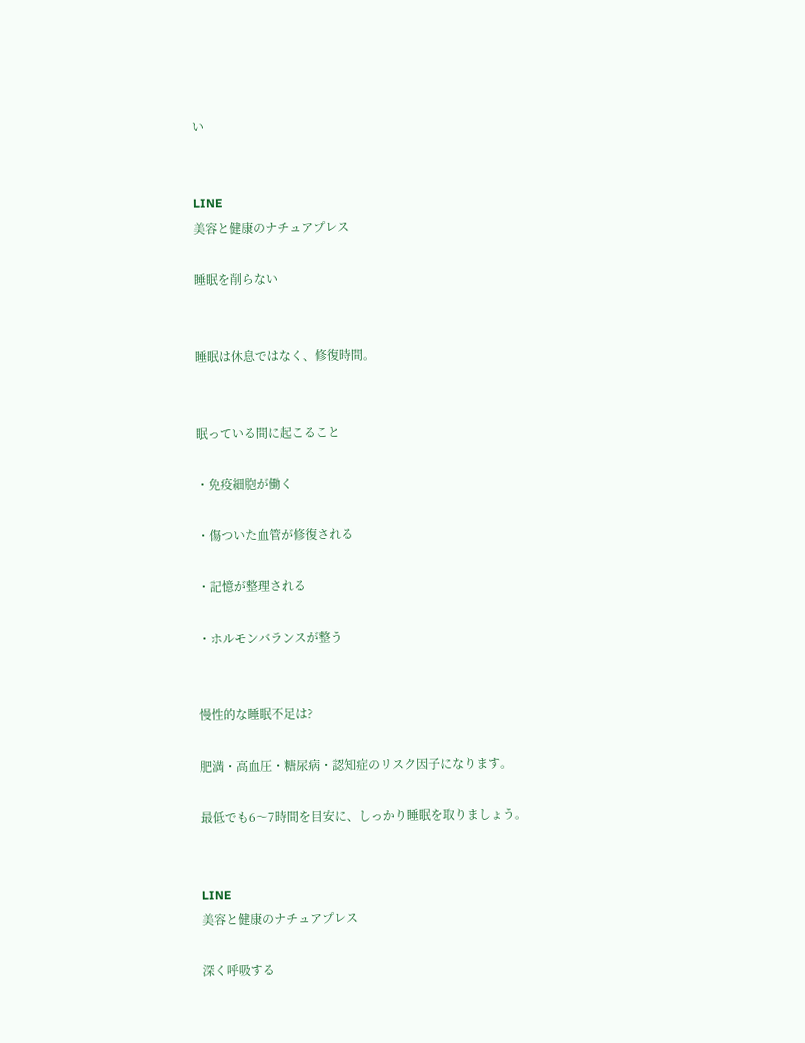い


LINE
美容と健康のナチュアプレス

睡眠を削らない


睡眠は休息ではなく、修復時間。


眠っている間に起こること

・免疫細胞が働く

・傷ついた血管が修復される

・記憶が整理される

・ホルモンバランスが整う


慢性的な睡眠不足は?

肥満・高血圧・糖尿病・認知症のリスク因子になります。

最低でも6〜7時間を目安に、しっかり睡眠を取りましょう。


LINE
美容と健康のナチュアプレス

深く呼吸する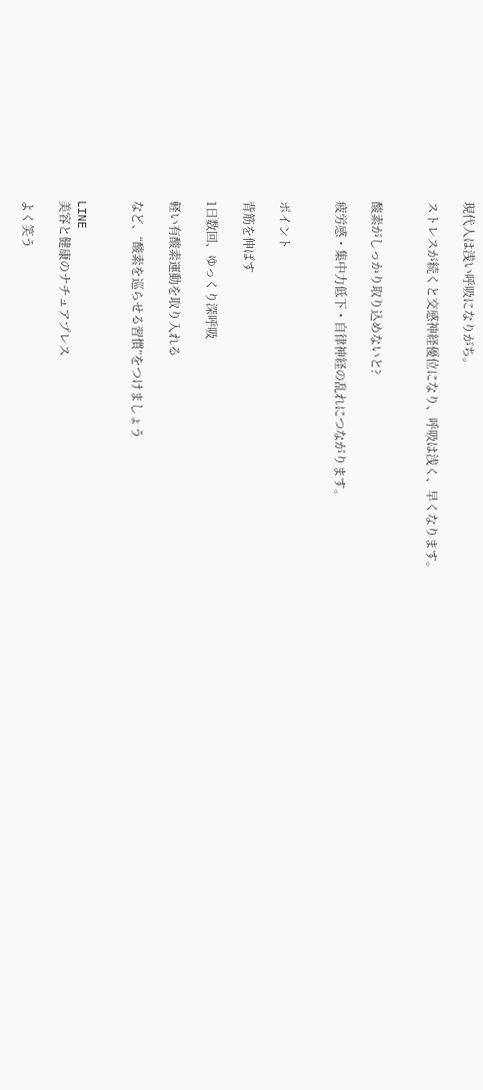現代人は浅い呼吸になりがち。

ストレスが続くと交感神経優位になり、呼吸は浅く、早くなります。


酸素がしっかり取り込めないと?

疲労感・集中力低下・自律神経の乱れにつながります。


ポイント

背筋を伸ばす

1日数回、ゆっくり深呼吸

軽い有酸素運動を取り入れる

など、“酸素を巡らせる習慣”をつけましょう


LINE
美容と健康のナチュアプレス

よく笑う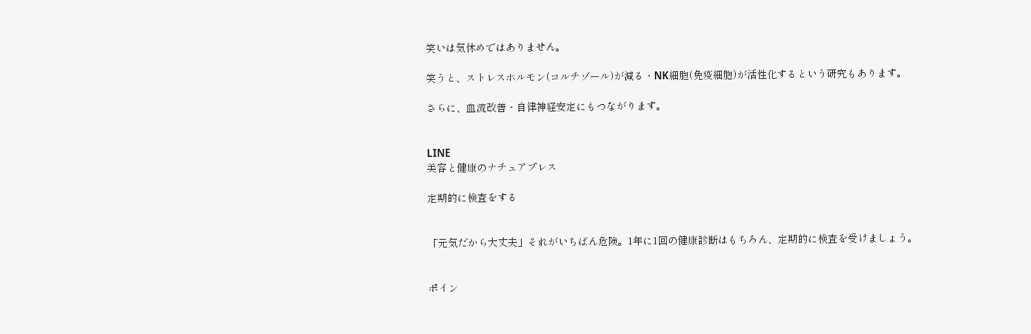笑いは気休めではありません。

笑うと、ストレスホルモン(コルチゾール)が減る・NK細胞(免疫細胞)が活性化するという研究もあります。

さらに、血流改善・自律神経安定にもつながります。


LINE
美容と健康のナチュアプレス

定期的に検査をする


「元気だから大丈夫」それがいちばん危険。1年に1回の健康診断はもちろん、定期的に検査を受けましょう。


ポイン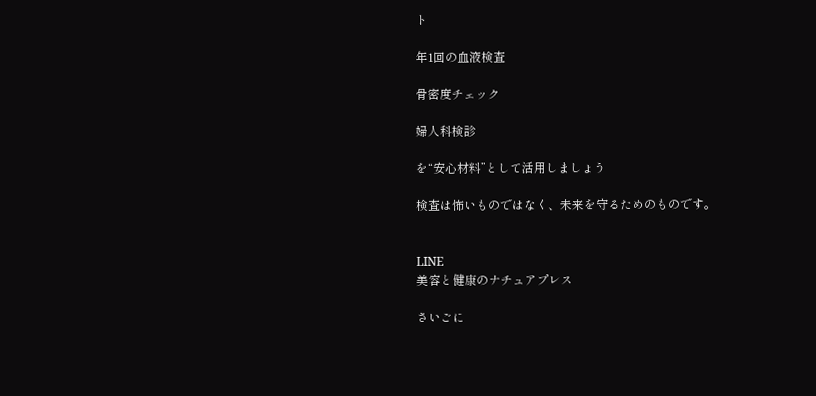ト

年1回の血液検査

骨密度チェック

婦人科検診

を“安心材料”として活用しましょう

検査は怖いものではなく、未来を守るためのものです。


LINE
美容と健康のナチュアプレス

さいごに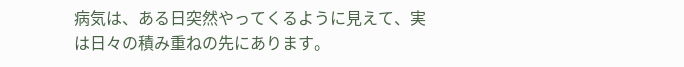病気は、ある日突然やってくるように見えて、実は日々の積み重ねの先にあります。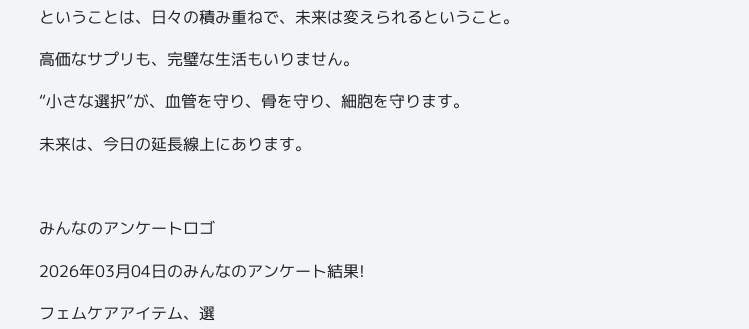ということは、日々の積み重ねで、未来は変えられるということ。

高価なサプリも、完璧な生活もいりません。

“小さな選択”が、血管を守り、骨を守り、細胞を守ります。

未来は、今日の延長線上にあります。



みんなのアンケートロゴ

2026年03月04日のみんなのアンケート結果!

フェムケアアイテム、選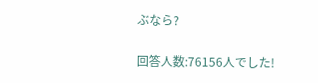ぶなら?

回答人数:76156人でした!